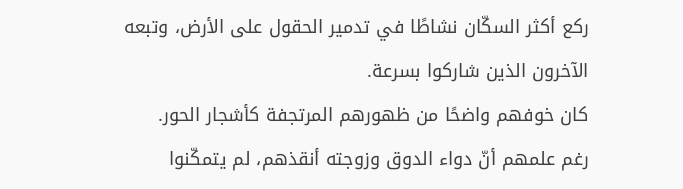ركع أكثر السكّان نشاطًا في تدمير الحقول على الأرض، وتبعه الآخرون الذين شاركوا بسرعة.
كان خوفهم واضحًا من ظهورهم المرتجفة كأشجار الحور.
رغم علمهم أنّ دواء الدوق وزوجته أنقذهم، لم يتمكّنوا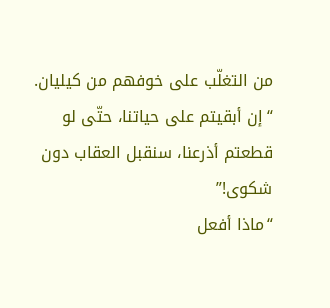من التغلّب على خوفهم من كيليان.
“إن أبقيتم على حياتنا، حتّى لو قطعتم أذرعنا، سنقبل العقاب دون شكوى!”
“ماذا أفعل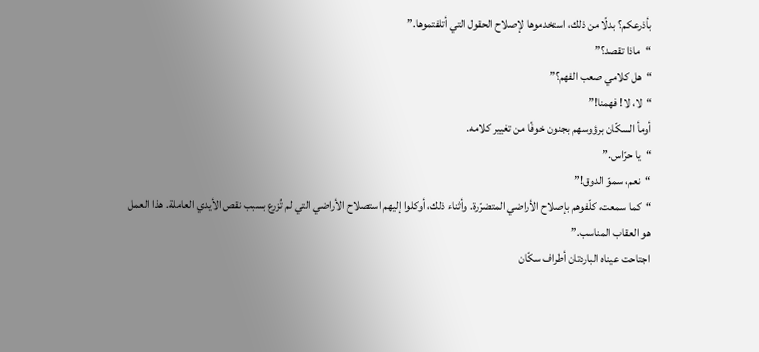بأذرعكم؟ بدلًا من ذلك، استخدموها لإصلاح الحقول التي أتلفتموها.”
“ماذا تقصد؟”
“هل كلامي صعب الفهم؟”
“لا، لا! فهمنا!”
أومأ السكّان برؤوسهم بجنون خوفًا من تغيير كلامه.
“يا حرّاس.”
“نعم، سموّ الدوق!”
“كما سمعت، كلّفوهم بإصلاح الأراضي المتضرّرة. وأثناء ذلك، أوكلوا إليهم استصلاح الأراضي التي لم تُزرع بسبب نقص الأيدي العاملة. هذا العمل هو العقاب المناسب.”
اجتاحت عيناه الباردتان أطراف سكّان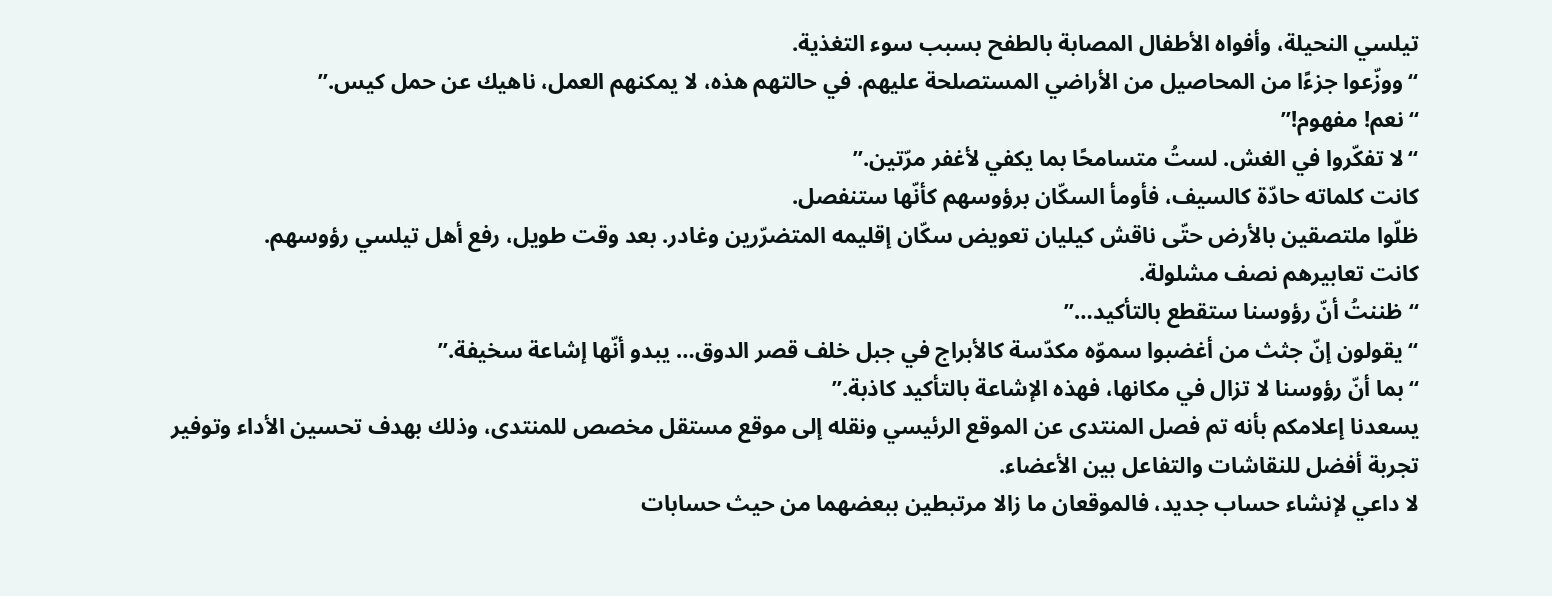تيلسي النحيلة، وأفواه الأطفال المصابة بالطفح بسبب سوء التغذية.
“ووزّعوا جزءًا من المحاصيل من الأراضي المستصلحة عليهم. في حالتهم هذه، لا يمكنهم العمل، ناهيك عن حمل كيس.”
“نعم! مفهوم!”
“لا تفكّروا في الغش. لستُ متسامحًا بما يكفي لأغفر مرّتين.”
كانت كلماته حادّة كالسيف، فأومأ السكّان برؤوسهم كأنّها ستنفصل.
ظلّوا ملتصقين بالأرض حتّى ناقش كيليان تعويض سكّان إقليمه المتضرّرين وغادر. بعد وقت طويل، رفع أهل تيلسي رؤوسهم.
كانت تعابيرهم نصف مشلولة.
“ظننتُ أنّ رؤوسنا ستقطع بالتأكيد…”
“يقولون إنّ جثث من أغضبوا سموّه مكدّسة كالأبراج في جبل خلف قصر الدوق… يبدو أنّها إشاعة سخيفة.”
“بما أنّ رؤوسنا لا تزال في مكانها، فهذه الإشاعة بالتأكيد كاذبة.”
يسعدنا إعلامكم بأنه تم فصل المنتدى عن الموقع الرئيسي ونقله إلى موقع مستقل مخصص للمنتدى، وذلك بهدف تحسين الأداء وتوفير تجربة أفضل للنقاشات والتفاعل بين الأعضاء.
لا داعي لإنشاء حساب جديد، فالموقعان ما زالا مرتبطين ببعضهما من حيث حسابات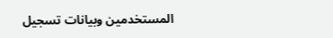المستخدمين وبيانات تسجيل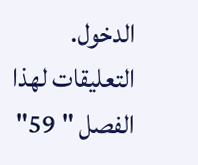الدخول.
التعليقات لهذا الفصل " 59"